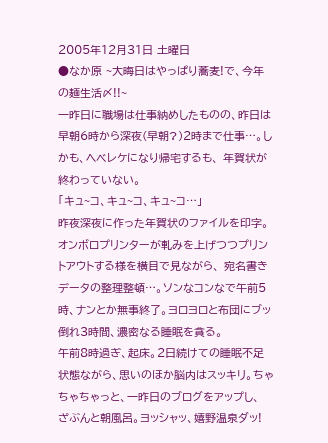2005年12月31日 土曜日
●なか原 ~大晦日はやっぱり蕎麦!で、今年の麺生活〆!!~
一昨日に職場は仕事納めしたものの、昨日は早朝6時から深夜(早朝?)2時まで仕事…。しかも、ヘベレケになり帰宅するも、 年賀状が終わっていない。
「キュ~コ、キュ~コ、キュ~コ…」
昨夜深夜に作った年賀状のファイルを印字。オンボロプリンターが軋みを上げつつプリントアウトする様を横目で見ながら、 宛名書きデータの整理整頓…。ソンなコンなで午前5時、ナンとか無事終了。ヨロヨロと布団にブッ倒れ3時間、濃密なる睡眠を貪る。
午前8時過ぎ、起床。2日続けての睡眠不足状態ながら、思いのほか脳内はスッキリ。ちゃちゃちゃっと、一昨日のブログをアップし、 ざぶんと朝風呂。ヨッシャッ、嬉野温泉ダッ!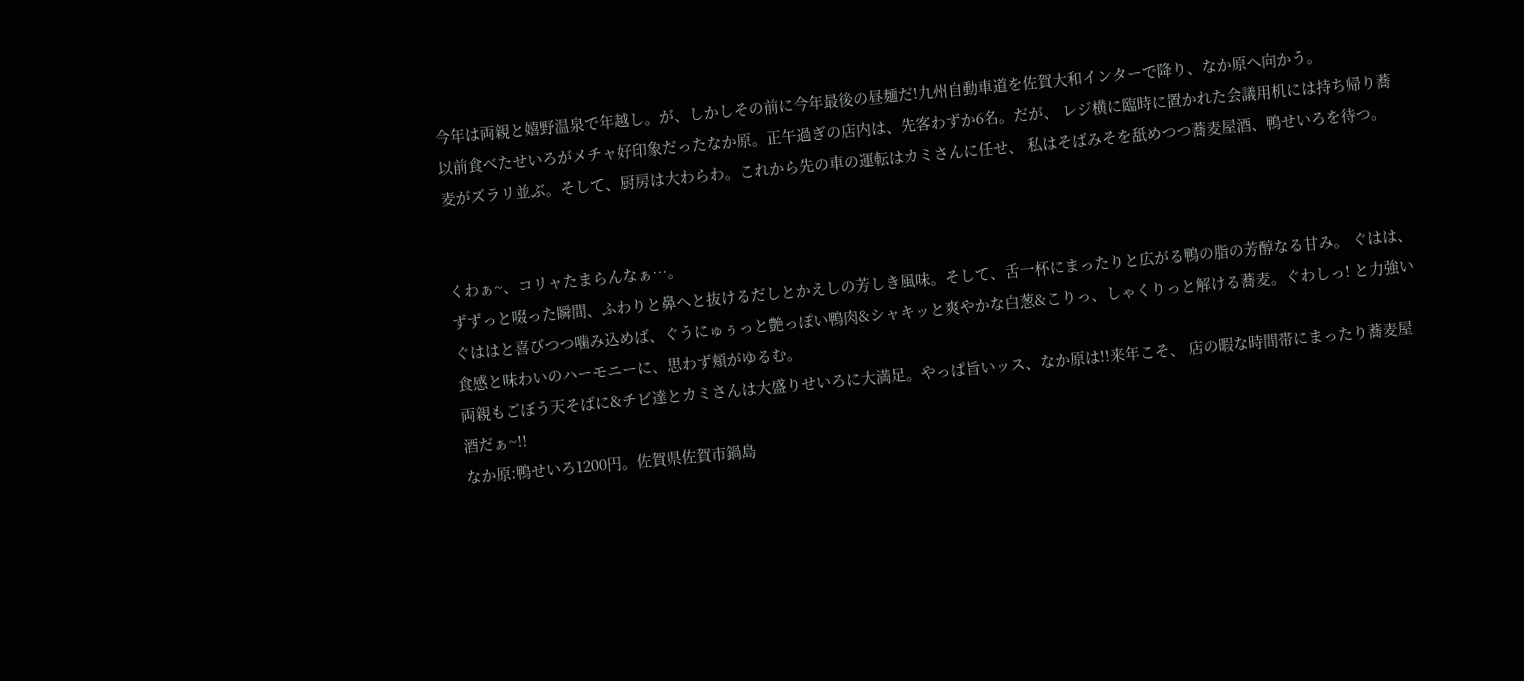今年は両親と嬉野温泉で年越し。が、しかしその前に今年最後の昼麺だ!九州自動車道を佐賀大和インターで降り、なか原へ向かう。
以前食べたせいろがメチャ好印象だったなか原。正午過ぎの店内は、先客わずか6名。だが、 レジ横に臨時に置かれた会議用机には持ち帰り蕎麦がズラリ並ぶ。そして、厨房は大わらわ。これから先の車の運転はカミさんに任せ、 私はそばみそを舐めつつ蕎麦屋酒、鴨せいろを待つ。


くわぁ~、コリャたまらんなぁ…。
ずずっと啜った瞬間、ふわりと鼻へと抜けるだしとかえしの芳しき風味。そして、舌一杯にまったりと広がる鴨の脂の芳醇なる甘み。 ぐはは、ぐははと喜びつつ噛み込めば、ぐうにゅぅっと艶っぽい鴨肉&シャキッと爽やかな白葱&こりっ、しゃくりっと解ける蕎麦。ぐわしっ! と力強い食感と味わいのハーモニーに、思わず頬がゆるむ。
両親もごぼう天そばに&チビ達とカミさんは大盛りせいろに大満足。やっぱ旨いッス、なか原は!!来年こそ、 店の暇な時間帯にまったり蕎麦屋酒だぁ~!!
なか原:鴨せいろ1200円。佐賀県佐賀市鍋島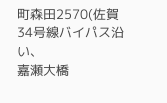町森田2570(佐賀34号線バイパス沿い、
嘉瀬大橋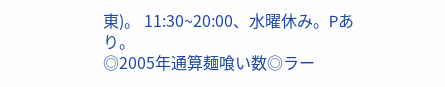東)。 11:30~20:00、水曜休み。Pあり。
◎2005年通算麺喰い数◎ラー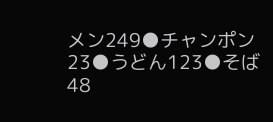メン249●チャンポン23●うどん123●そば48